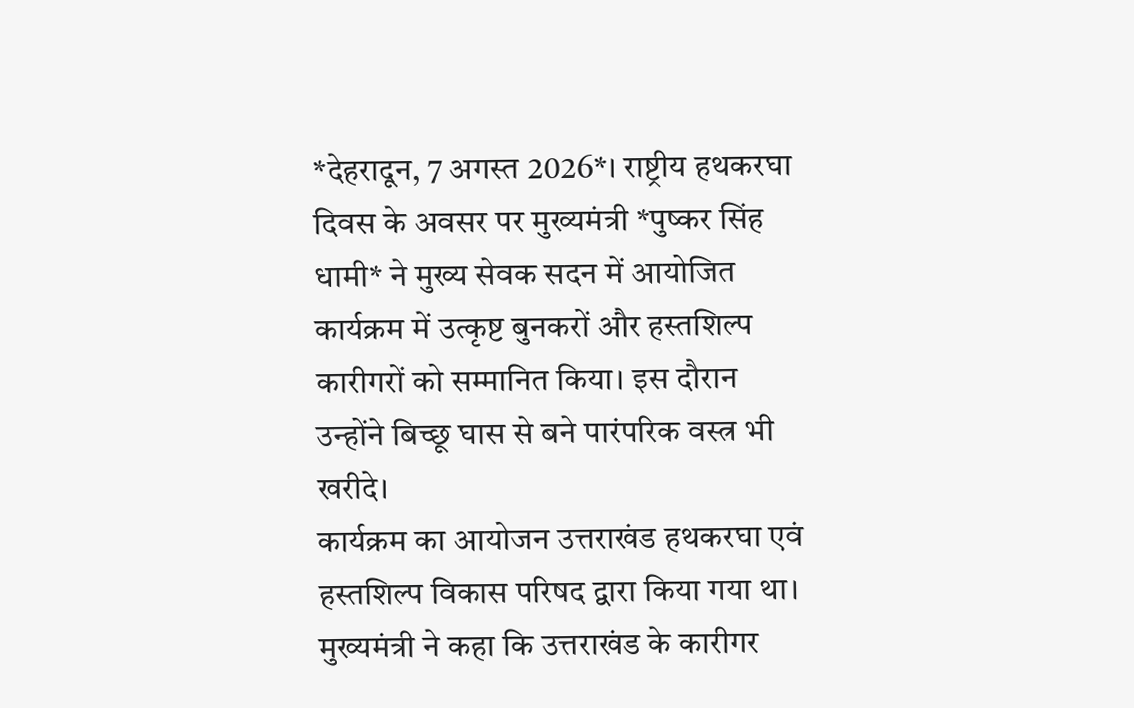*देहरादून, 7 अगस्त 2026*। राष्ट्रीय हथकरघा दिवस के अवसर पर मुख्यमंत्री *पुष्कर सिंह धामी* ने मुख्य सेवक सदन में आयोजित कार्यक्रम में उत्कृष्ट बुनकरों और हस्तशिल्प कारीगरों को सम्मानित किया। इस दौरान उन्होंने बिच्छू घास से बने पारंपरिक वस्त्र भी खरीदे।
कार्यक्रम का आयोजन उत्तराखंड हथकरघा एवं हस्तशिल्प विकास परिषद द्वारा किया गया था।
मुख्यमंत्री ने कहा कि उत्तराखंड के कारीगर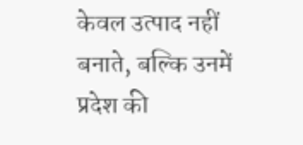केवल उत्पाद नहीं बनाते, बल्कि उनमें प्रदेश की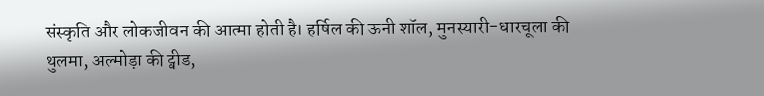संस्कृति और लोकजीवन की आत्मा होती है। हर्षिल की ऊनी शॉल, मुनस्यारी-धारचूला की थुलमा, अल्मोड़ा की ट्वीड,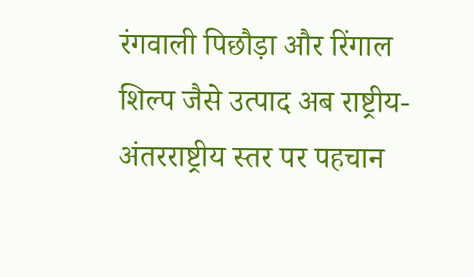रंगवाली पिछौड़ा और रिंगाल शिल्प जैसे उत्पाद अब राष्ट्रीय-अंतरराष्ट्रीय स्तर पर पहचान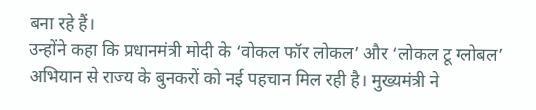बना रहे हैं।
उन्होंने कहा कि प्रधानमंत्री मोदी के ‘वोकल फॉर लोकल’ और ‘लोकल टू ग्लोबल’ अभियान से राज्य के बुनकरों को नई पहचान मिल रही है। मुख्यमंत्री ने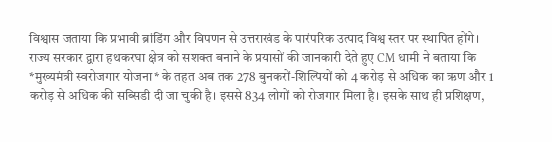विश्वास जताया कि प्रभावी ब्रांडिंग और विपणन से उत्तराखंड के पारंपरिक उत्पाद विश्व स्तर पर स्थापित होंगे।
राज्य सरकार द्वारा हथकरघा क्षेत्र को सशक्त बनाने के प्रयासों की जानकारी देते हुए CM धामी ने बताया कि *मुख्यमंत्री स्वरोजगार योजना* के तहत अब तक 278 बुनकरों-शिल्पियों को 4 करोड़ से अधिक का ऋण और 1 करोड़ से अधिक की सब्सिडी दी जा चुकी है। इससे 834 लोगों को रोजगार मिला है। इसके साथ ही प्रशिक्षण,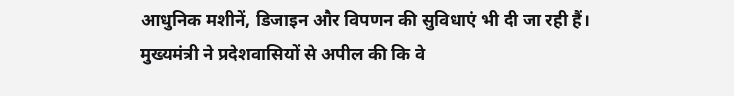आधुनिक मशीनें, डिजाइन और विपणन की सुविधाएं भी दी जा रही हैं।
मुख्यमंत्री ने प्रदेशवासियों से अपील की कि वे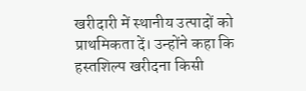खरीदारी में स्थानीय उत्पादों को प्राथमिकता दें। उन्होंने कहा कि हस्तशिल्प खरीदना किसी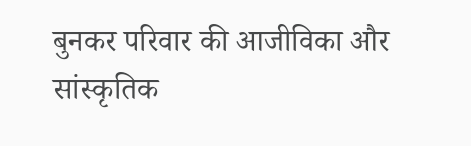बुनकर परिवार की आजीविका और सांस्कृतिक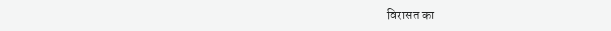विरासत का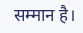सम्मान है।